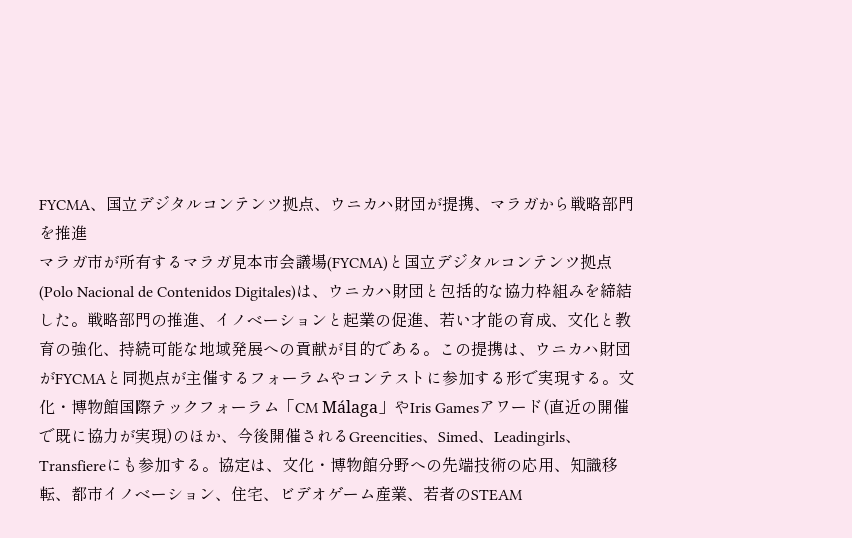FYCMA、国立デジタルコンテンツ拠点、ウニカハ財団が提携、マラガから戦略部門を推進
マラガ市が所有するマラガ見本市会議場(FYCMA)と国立デジタルコンテンツ拠点(Polo Nacional de Contenidos Digitales)は、ウニカハ財団と包括的な協力枠組みを締結した。戦略部門の推進、イノベーションと起業の促進、若い才能の育成、文化と教育の強化、持続可能な地域発展への貢献が目的である。この提携は、ウニカハ財団がFYCMAと同拠点が主催するフォーラムやコンテストに参加する形で実現する。文化・博物館国際テックフォーラム「CM Málaga」やIris Gamesアワード(直近の開催で既に協力が実現)のほか、今後開催されるGreencities、Simed、Leadingirls、Transfiereにも参加する。協定は、文化・博物館分野への先端技術の応用、知識移転、都市イノベーション、住宅、ビデオゲーム産業、若者のSTEAM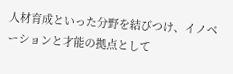人材育成といった分野を結びつけ、イノベーションと才能の拠点として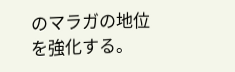のマラガの地位を強化する。